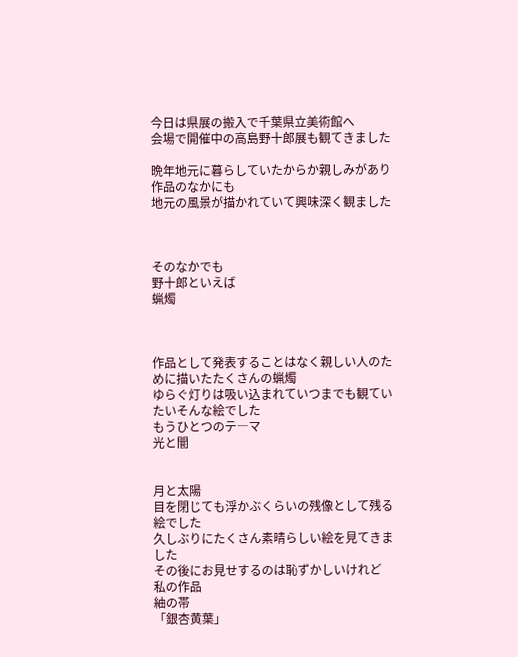今日は県展の搬入で千葉県立美術館へ
会場で開催中の高島野十郎展も観てきました

晩年地元に暮らしていたからか親しみがあり
作品のなかにも
地元の風景が描かれていて興味深く観ました



そのなかでも
野十郎といえば
蝋燭



作品として発表することはなく親しい人のために描いたたくさんの蝋燭
ゆらぐ灯りは吸い込まれていつまでも観ていたいそんな絵でした
もうひとつのテ―マ
光と闇


月と太陽
目を閉じても浮かぶくらいの残像として残る絵でした
久しぶりにたくさん素晴らしい絵を見てきました
その後にお見せするのは恥ずかしいけれど
私の作品
紬の帯
「銀杏黄葉」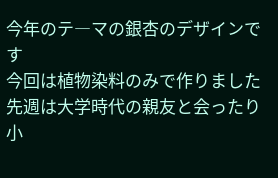今年のテ―マの銀杏のデザインです
今回は植物染料のみで作りました
先週は大学時代の親友と会ったり小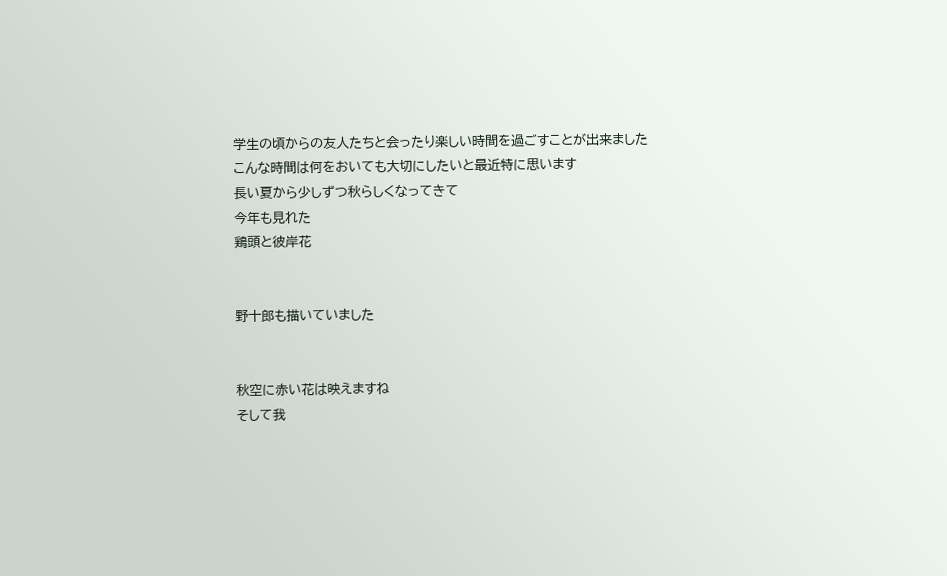学生の頃からの友人たちと会ったり楽しい時間を過ごすことが出来ました
こんな時間は何をおいても大切にしたいと最近特に思います
長い夏から少しずつ秋らしくなってきて
今年も見れた
鶏頭と彼岸花


野十郎も描いていました


秋空に赤い花は映えますね
そして我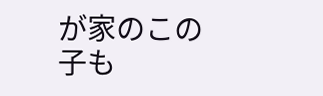が家のこの子も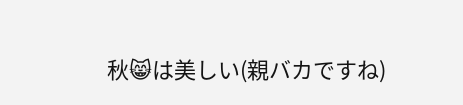秋😸は美しい(親バカですね)